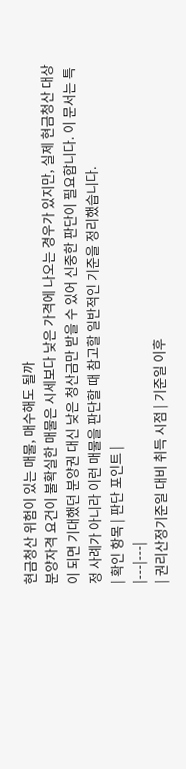현금청산 위험이 있는 매물, 매수해도 될까
분양자격 요건이 불확실한 매물은 시세보다 낮은 가격에 나오는 경우가 있지만, 실제 현금청산 대상이 되면 기대했던 분양권 대신 낮은 청산금만 받을 수 있어 신중한 판단이 필요합니다. 이 문서는 특정 사례가 아니라 이런 매물을 판단할 때 참고할 일반적인 기준을 정리했습니다.
| 확인 항목 | 판단 포인트 |
|---|---|
| 권리산정기준일 대비 취득 시점 | 기준일 이후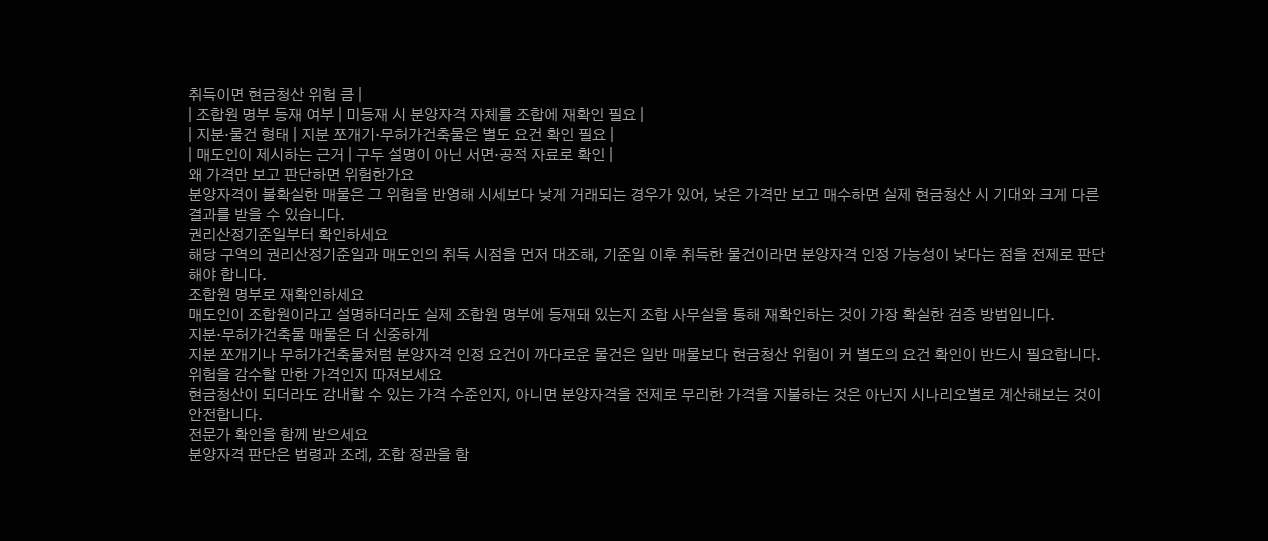취득이면 현금청산 위험 큼 |
| 조합원 명부 등재 여부 | 미등재 시 분양자격 자체를 조합에 재확인 필요 |
| 지분·물건 형태 | 지분 쪼개기·무허가건축물은 별도 요건 확인 필요 |
| 매도인이 제시하는 근거 | 구두 설명이 아닌 서면·공적 자료로 확인 |
왜 가격만 보고 판단하면 위험한가요
분양자격이 불확실한 매물은 그 위험을 반영해 시세보다 낮게 거래되는 경우가 있어, 낮은 가격만 보고 매수하면 실제 현금청산 시 기대와 크게 다른 결과를 받을 수 있습니다.
권리산정기준일부터 확인하세요
해당 구역의 권리산정기준일과 매도인의 취득 시점을 먼저 대조해, 기준일 이후 취득한 물건이라면 분양자격 인정 가능성이 낮다는 점을 전제로 판단해야 합니다.
조합원 명부로 재확인하세요
매도인이 조합원이라고 설명하더라도 실제 조합원 명부에 등재돼 있는지 조합 사무실을 통해 재확인하는 것이 가장 확실한 검증 방법입니다.
지분·무허가건축물 매물은 더 신중하게
지분 쪼개기나 무허가건축물처럼 분양자격 인정 요건이 까다로운 물건은 일반 매물보다 현금청산 위험이 커 별도의 요건 확인이 반드시 필요합니다.
위험을 감수할 만한 가격인지 따져보세요
현금청산이 되더라도 감내할 수 있는 가격 수준인지, 아니면 분양자격을 전제로 무리한 가격을 지불하는 것은 아닌지 시나리오별로 계산해보는 것이 안전합니다.
전문가 확인을 함께 받으세요
분양자격 판단은 법령과 조례, 조합 정관을 함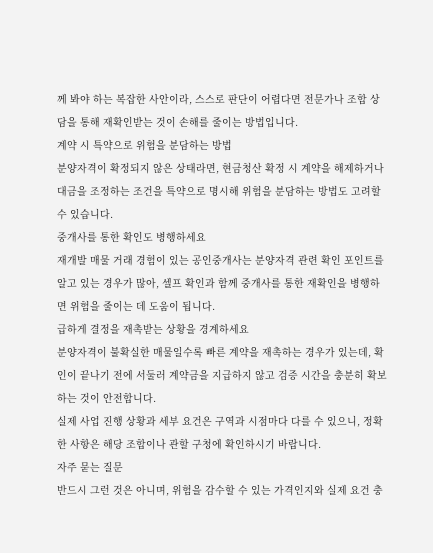께 봐야 하는 복잡한 사안이라, 스스로 판단이 어렵다면 전문가나 조합 상담을 통해 재확인받는 것이 손해를 줄이는 방법입니다.
계약 시 특약으로 위험을 분담하는 방법
분양자격이 확정되지 않은 상태라면, 현금청산 확정 시 계약을 해제하거나 대금을 조정하는 조건을 특약으로 명시해 위험을 분담하는 방법도 고려할 수 있습니다.
중개사를 통한 확인도 병행하세요
재개발 매물 거래 경험이 있는 공인중개사는 분양자격 관련 확인 포인트를 알고 있는 경우가 많아, 셀프 확인과 함께 중개사를 통한 재확인을 병행하면 위험을 줄이는 데 도움이 됩니다.
급하게 결정을 재촉받는 상황을 경계하세요
분양자격이 불확실한 매물일수록 빠른 계약을 재촉하는 경우가 있는데, 확인이 끝나기 전에 서둘러 계약금을 지급하지 않고 검증 시간을 충분히 확보하는 것이 안전합니다.
실제 사업 진행 상황과 세부 요건은 구역과 시점마다 다를 수 있으니, 정확한 사항은 해당 조합이나 관할 구청에 확인하시기 바랍니다.
자주 묻는 질문
반드시 그런 것은 아니며, 위험을 감수할 수 있는 가격인지와 실제 요건 충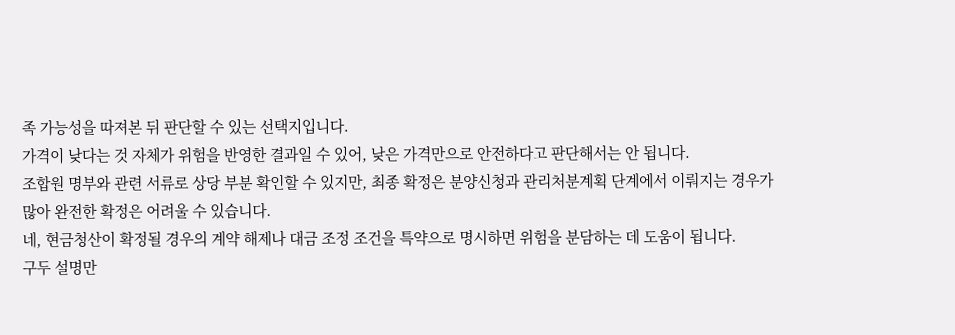족 가능성을 따져본 뒤 판단할 수 있는 선택지입니다.
가격이 낮다는 것 자체가 위험을 반영한 결과일 수 있어, 낮은 가격만으로 안전하다고 판단해서는 안 됩니다.
조합원 명부와 관련 서류로 상당 부분 확인할 수 있지만, 최종 확정은 분양신청과 관리처분계획 단계에서 이뤄지는 경우가 많아 완전한 확정은 어려울 수 있습니다.
네, 현금청산이 확정될 경우의 계약 해제나 대금 조정 조건을 특약으로 명시하면 위험을 분담하는 데 도움이 됩니다.
구두 설명만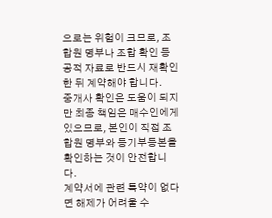으로는 위험이 크므로, 조합원 명부나 조합 확인 등 공적 자료로 반드시 재확인한 뒤 계약해야 합니다.
중개사 확인은 도움이 되지만 최종 책임은 매수인에게 있으므로, 본인이 직접 조합원 명부와 등기부등본을 확인하는 것이 안전합니다.
계약서에 관련 특약이 없다면 해제가 어려울 수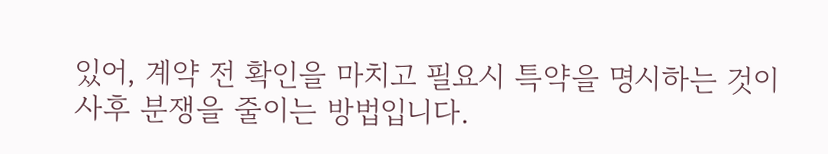있어, 계약 전 확인을 마치고 필요시 특약을 명시하는 것이 사후 분쟁을 줄이는 방법입니다.